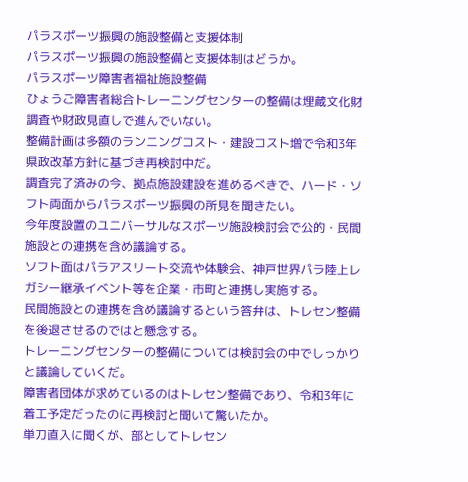パラスポーツ振興の施設整備と支援体制
パラスポーツ振興の施設整備と支援体制はどうか。
パラスポーツ障害者福祉施設整備
ひょうご障害者総合トレーニングセンターの整備は埋蔵文化財調査や財政見直しで進んでいない。
整備計画は多額のランニングコスト・建設コスト増で令和3年県政改革方針に基づき再検討中だ。
調査完了済みの今、拠点施設建設を進めるべきで、ハード・ソフト両面からパラスポーツ振興の所見を聞きたい。
今年度設置のユニバーサルなスポーツ施設検討会で公的・民間施設との連携を含め議論する。
ソフト面はパラアスリート交流や体験会、神戸世界パラ陸上レガシー継承イベント等を企業・市町と連携し実施する。
民間施設との連携を含め議論するという答弁は、トレセン整備を後退させるのではと懸念する。
トレーニングセンターの整備については検討会の中でしっかりと議論していくだ。
障害者団体が求めているのはトレセン整備であり、令和3年に着工予定だったのに再検討と聞いて驚いたか。
単刀直入に聞くが、部としてトレセン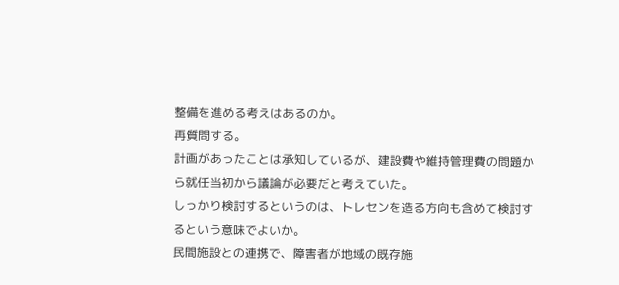整備を進める考えはあるのか。
再質問する。
計画があったことは承知しているが、建設費や維持管理費の問題から就任当初から議論が必要だと考えていた。
しっかり検討するというのは、トレセンを造る方向も含めて検討するという意味でよいか。
民間施設との連携で、障害者が地域の既存施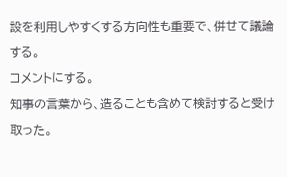設を利用しやすくする方向性も重要で、併せて議論する。
コメントにする。
知事の言葉から、造ることも含めて検討すると受け取った。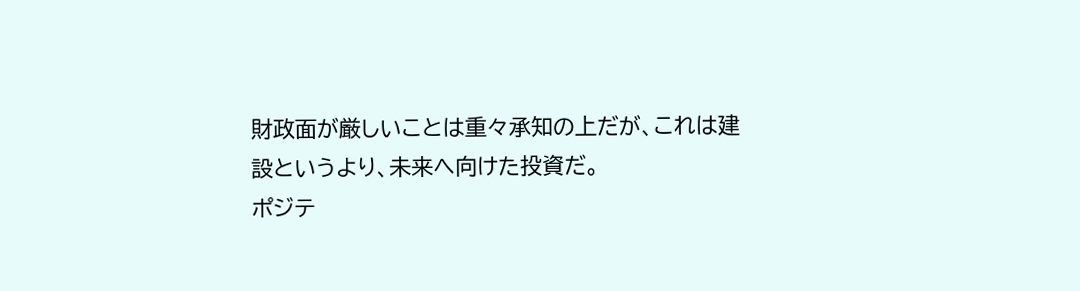財政面が厳しいことは重々承知の上だが、これは建設というより、未来へ向けた投資だ。
ポジテ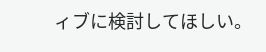ィブに検討してほしい。